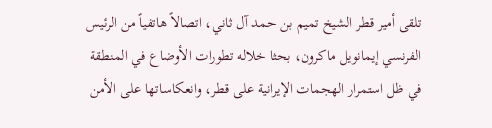تلقى أمير قطر الشيخ تميم بن حمد آل ثاني، اتصالاً هاتفياً من الرئيس الفرنسي إيمانويل ماكرون، بحثا خلاله تطورات الأوضاع في المنطقة في ظل استمرار الهجمات الإيرانية على قطر، وانعكاساتها على الأمن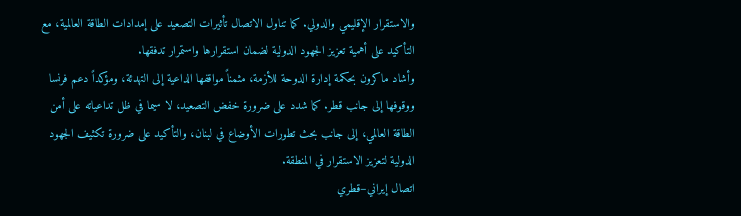والاستقرار الإقليمي والدولي. كما تناول الاتصال تأثيرات التصعيد على إمدادات الطاقة العالمية، مع التأكيد على أهمية تعزيز الجهود الدولية لضمان استقرارها واستمرار تدفقها.
وأشاد ماكرون بحكمة إدارة الدوحة للأزمة، مثمناً مواقفها الداعية إلى التهدئة، ومؤكداً دعم فرنسا ووقوفها إلى جانب قطر. كما شدد على ضرورة خفض التصعيد، لا سيما في ظل تداعياته على أمن الطاقة العالمي، إلى جانب بحث تطورات الأوضاع في لبنان، والتأكيد على ضرورة تكثيف الجهود الدولية لتعزيز الاستقرار في المنطقة.
اتصال إيراني–قطري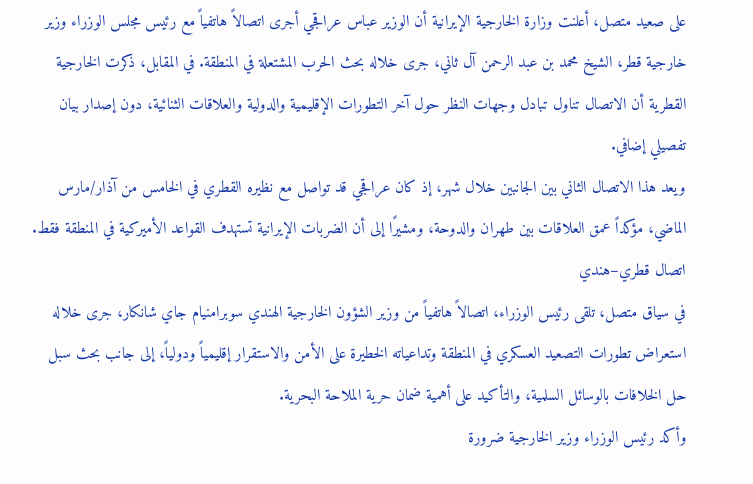على صعيد متصل، أعلنت وزارة الخارجية الإيرانية أن الوزير عباس عراقجي أجرى اتصالاً هاتفياً مع رئيس مجلس الوزراء وزير خارجية قطر، الشيخ محمد بن عبد الرحمن آل ثاني، جرى خلاله بحث الحرب المشتعلة في المنطقة. في المقابل، ذكرت الخارجية القطرية أن الاتصال تناول تبادل وجهات النظر حول آخر التطورات الإقليمية والدولية والعلاقات الثنائية، دون إصدار بيان تفصيلي إضافي.
ويعد هذا الاتصال الثاني بين الجانبين خلال شهر، إذ كان عراقجي قد تواصل مع نظيره القطري في الخامس من آذار/مارس الماضي، مؤكداً عمق العلاقات بين طهران والدوحة، ومشيرًا إلى أن الضربات الإيرانية تستهدف القواعد الأميركية في المنطقة فقط.
اتصال قطري–هندي
في سياق متصل، تلقى رئيس الوزراء، اتصالاً هاتفياً من وزير الشؤون الخارجية الهندي سوبرامنيام جاي شانكار، جرى خلاله استعراض تطورات التصعيد العسكري في المنطقة وتداعياته الخطيرة على الأمن والاستقرار إقليمياً ودولياً، إلى جانب بحث سبل حل الخلافات بالوسائل السلمية، والتأكيد على أهمية ضمان حرية الملاحة البحرية.
وأكد رئيس الوزراء وزير الخارجية ضرورة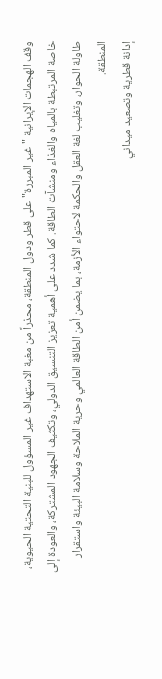وقف الهجمات الإيرانية "غير المبررة" على قطر ودول المنطقة، محذراً من مغبة الاستهداف غير المسؤول للبنية التحتية الحيوية، خاصة المرتبطة بالمياه والغذاء ومنشآت الطاقة. كما شدد على أهمية تعزيز التنسيق الدولي، وتكثيف الجهود المشتركة، والعودة إلى طاولة الحوار، وتغليب لغة العقل والحكمة لاحتواء الأزمة، بما يضمن أمن الطاقة العالمي وحرية الملاحة وسلامة البيئة واستقرار المنطقة.
إدانة قطرية وتصعيد ميداني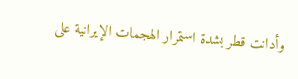وأدانت قطر بشدة استمرار الهجمات الإيرانية على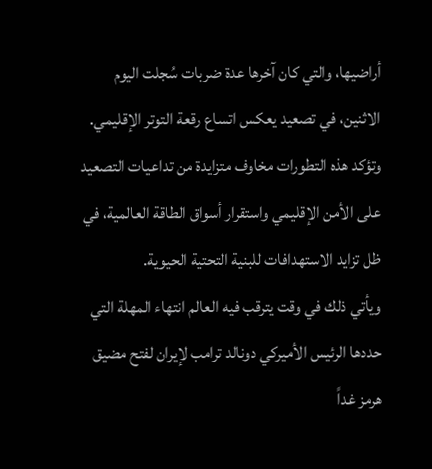أراضيها، والتي كان آخرها عدة ضربات سُجلت اليوم الاثنين، في تصعيد يعكس اتساع رقعة التوتر الإقليمي. وتؤكد هذه التطورات مخاوف متزايدة من تداعيات التصعيد على الأمن الإقليمي واستقرار أسواق الطاقة العالمية، في ظل تزايد الاستهدافات للبنية التحتية الحيوية.
ويأتي ذلك في وقت يترقب فيه العالم انتهاء المهلة التي حددها الرئيس الأميركي دونالد ترامب لإيران لفتح مضيق هرمز غداً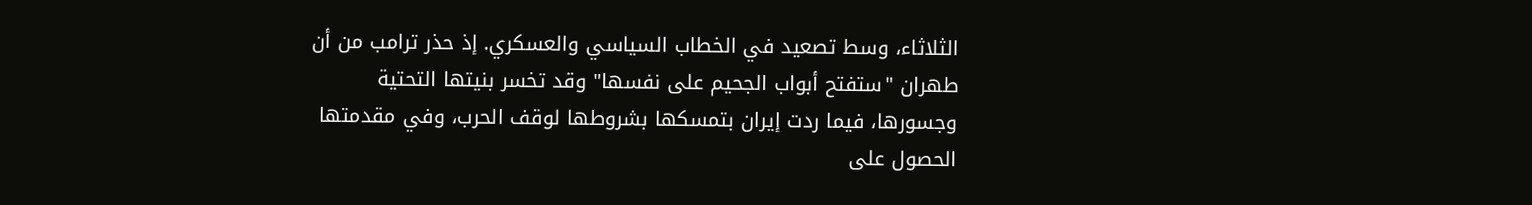الثلاثاء، وسط تصعيد في الخطاب السياسي والعسكري. إذ حذر ترامب من أن طهران "ستفتح أبواب الجحيم على نفسها" وقد تخسر بنيتها التحتية وجسورها، فيما ردت إيران بتمسكها بشروطها لوقف الحرب، وفي مقدمتها الحصول على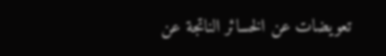تعويضات عن الخسائر الناتجة عن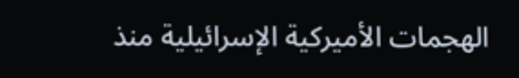الهجمات الأميركية الإسرائيلية منذ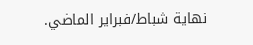نهاية شباط/فبراير الماضي.